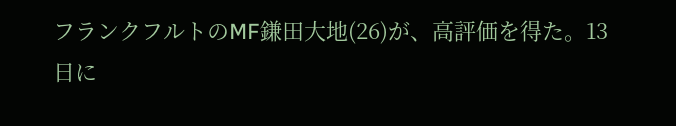フランクフルトのMF鎌田大地(26)が、高評価を得た。13日に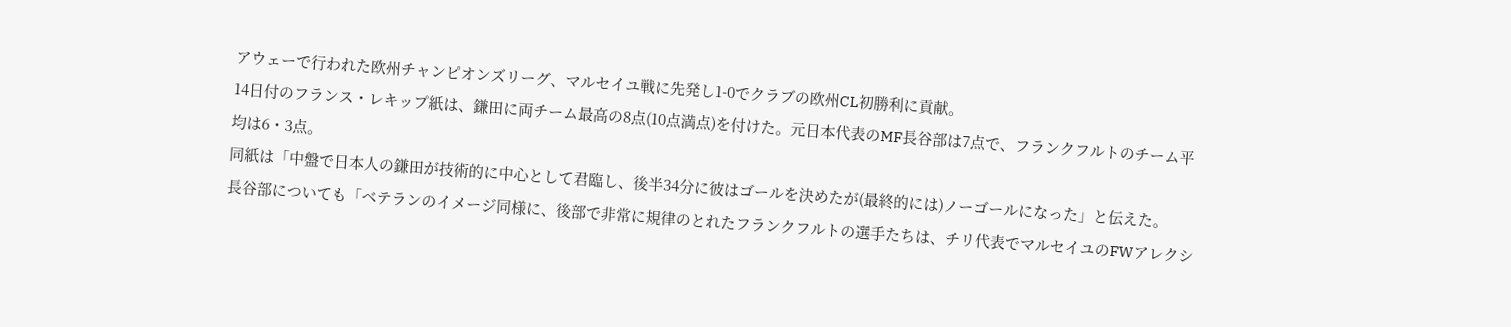アウェーで行われた欧州チャンピオンズリーグ、マルセイユ戦に先発し1-0でクラブの欧州CL初勝利に貢献。
14日付のフランス・レキップ紙は、鎌田に両チーム最高の8点(10点満点)を付けた。元日本代表のMF長谷部は7点で、フランクフルトのチーム平均は6・3点。
同紙は「中盤で日本人の鎌田が技術的に中心として君臨し、後半34分に彼はゴールを決めたが(最終的には)ノーゴールになった」と伝えた。
長谷部についても「ベテランのイメージ同様に、後部で非常に規律のとれたフランクフルトの選手たちは、チリ代表でマルセイユのFWアレクシ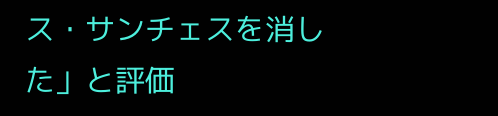ス・サンチェスを消した」と評価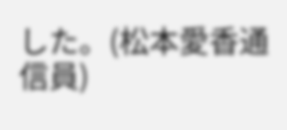した。(松本愛香通信員)